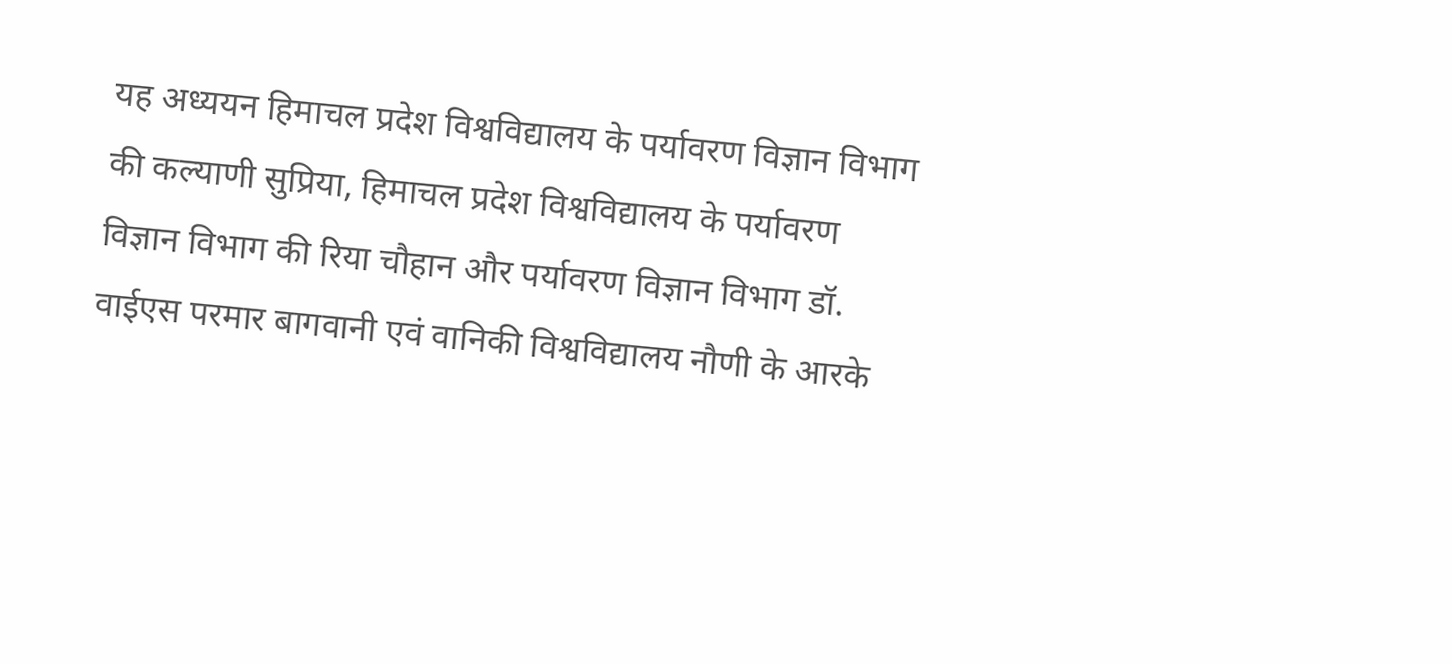यह अध्ययन हिमाचल प्रदेश विश्वविद्यालय के पर्यावरण विज्ञान विभाग की कल्याणी सुप्रिया, हिमाचल प्रदेश विश्वविद्यालय के पर्यावरण विज्ञान विभाग की रिया चौहान और पर्यावरण विज्ञान विभाग डॉ. वाईएस परमार बागवानी एवं वानिकी विश्वविद्यालय नौणी के आरके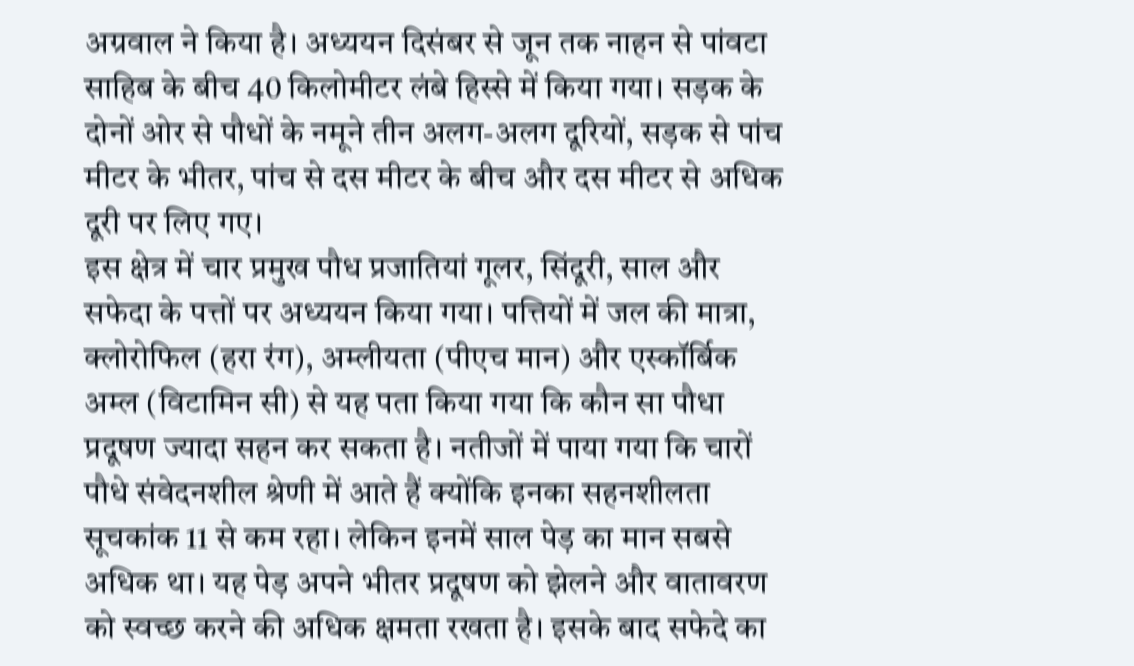अग्रवाल ने किया है। अध्ययन दिसंबर से जून तक नाहन से पांवटा साहिब के बीच 40 किलोमीटर लंबे हिस्से में किया गया। सड़क के दोनों ओर से पौधों के नमूने तीन अलग-अलग दूरियों, सड़क से पांच मीटर के भीतर, पांच से दस मीटर के बीच और दस मीटर से अधिक दूरी पर लिए गए।
इस क्षेत्र में चार प्रमुख पौध प्रजातियां गूलर, सिंदूरी, साल और सफेदा के पत्तों पर अध्ययन किया गया। पत्तियों में जल की मात्रा, क्लोरोफिल (हरा रंग), अम्लीयता (पीएच मान) और एस्कॉर्बिक अम्ल (विटामिन सी) से यह पता किया गया कि कौन सा पौधा प्रदूषण ज्यादा सहन कर सकता है। नतीजों में पाया गया कि चारों पौधे संवेदनशील श्रेणी में आते हैं क्योंकि इनका सहनशीलता सूचकांक 11 से कम रहा। लेकिन इनमें साल पेड़ का मान सबसे अधिक था। यह पेड़ अपने भीतर प्रदूषण को झेलने और वातावरण को स्वच्छ करने की अधिक क्षमता रखता है। इसके बाद सफेदे का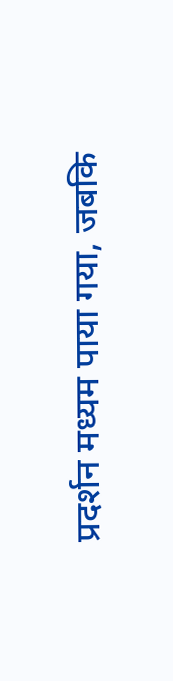प्रदर्शन मध्यम पाया गया, जबकि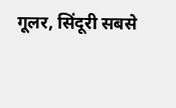गूलर, सिंदूरी सबसे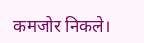कमजोर निकले।